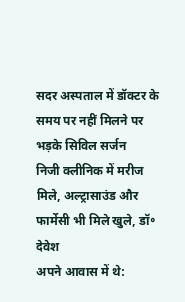सदर अस्पताल में डॉक्टर के समय पर नहीं मिलने पर भड़के सिविल सर्जन
निजी क्लीनिक में मरीज मिले, अल्ट्रासाउंड और फार्मेसी भी मिले खुले, डॉ॰ देवेश
अपने आवास में थे: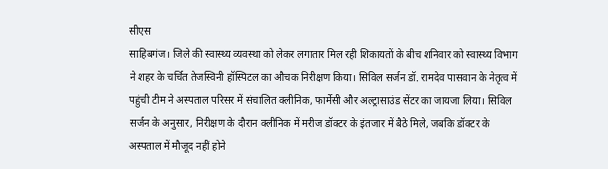सीएस
साहिबगंज। जिले की स्वास्थ्य व्यवस्था को लेकर लगातार मिल रही शिकायतों के बीच शनिवार को स्वास्थ्य विभाग ने शहर के चर्चित तेजस्विनी हॉस्पिटल का औचक निरीक्षण किया। सिविल सर्जन डॉ. रामदेव पासवान के नेतृत्व में पहुंची टीम ने अस्पताल परिसर में संचालित क्लीनिक, फार्मेसी और अल्ट्रासाउंड सेंटर का जायजा लिया। सिविल सर्जन के अनुसार, निरीक्षण के दौरान क्लीनिक में मरीज डॉक्टर के इंतजार में बैठे मिले, जबकि डॉक्टर के अस्पताल में मौजूद नहीं होने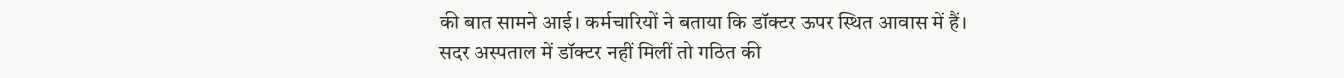की बात सामने आई। कर्मचारियों ने बताया कि डॉक्टर ऊपर स्थित आवास में हैं।
सदर अस्पताल में डॉक्टर नहीं मिलीं तो गठित की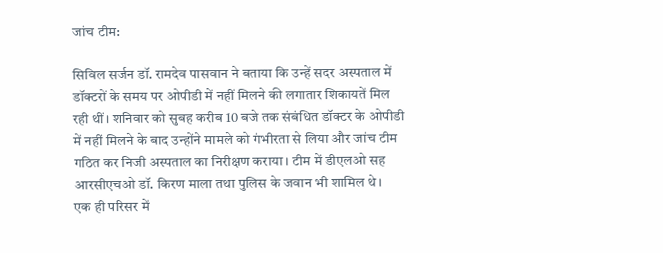जांच टीम:

सिविल सर्जन डॉ. रामदेव पासवान ने बताया कि उन्हें सदर अस्पताल में डॉक्टरों के समय पर ओपीडी में नहीं मिलने की लगातार शिकायतें मिल रही थीं। शनिवार को सुबह करीब 10 बजे तक संबंधित डॉक्टर के ओपीडी में नहीं मिलने के बाद उन्होंने मामले को गंभीरता से लिया और जांच टीम गठित कर निजी अस्पताल का निरीक्षण कराया। टीम में डीएलओ सह आरसीएचओ डॉ. किरण माला तथा पुलिस के जवान भी शामिल थे।
एक ही परिसर में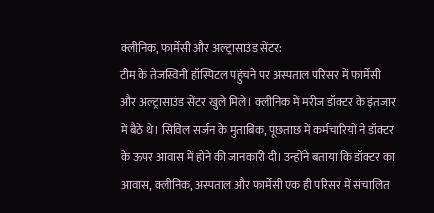क्लीनिक, फार्मेसी और अल्ट्रासाउंड सेंटर:
टीम के तेजस्विनी हॉस्पिटल पहुंचने पर अस्पताल परिसर में फार्मेसी और अल्ट्रासाउंड सेंटर खुले मिले। क्लीनिक में मरीज डॉक्टर के इंतजार में बैठे थे। सिविल सर्जन के मुताबिक, पूछताछ में कर्मचारियों ने डॉक्टर के ऊपर आवास में होने की जानकारी दी। उन्होंने बताया कि डॉक्टर का आवास, क्लीनिक, अस्पताल और फार्मेसी एक ही परिसर में संचालित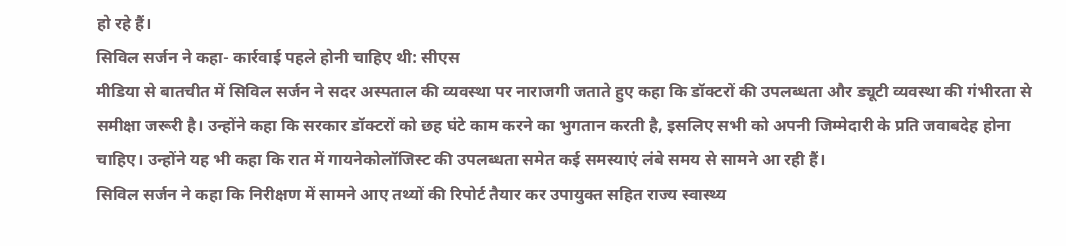हो रहे हैं।
सिविल सर्जन ने कहा- कार्रवाई पहले होनी चाहिए थी: सीएस
मीडिया से बातचीत में सिविल सर्जन ने सदर अस्पताल की व्यवस्था पर नाराजगी जताते हुए कहा कि डॉक्टरों की उपलब्धता और ड्यूटी व्यवस्था की गंभीरता से समीक्षा जरूरी है। उन्होंने कहा कि सरकार डॉक्टरों को छह घंटे काम करने का भुगतान करती है, इसलिए सभी को अपनी जिम्मेदारी के प्रति जवाबदेह होना चाहिए। उन्होंने यह भी कहा कि रात में गायनेकोलॉजिस्ट की उपलब्धता समेत कई समस्याएं लंबे समय से सामने आ रही हैं।
सिविल सर्जन ने कहा कि निरीक्षण में सामने आए तथ्यों की रिपोर्ट तैयार कर उपायुक्त सहित राज्य स्वास्थ्य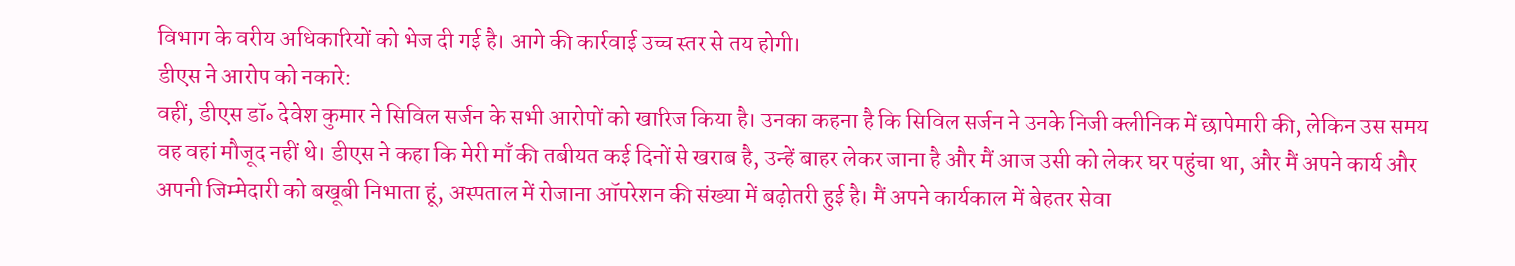विभाग के वरीय अधिकारियों को भेज दी गई है। आगे की कार्रवाई उच्च स्तर से तय होगी।
डीएस ने आरोप को नकारे:
वहीं, डीएस डॉ॰ देवेश कुमार ने सिविल सर्जन के सभी आरोपों को खारिज किया है। उनका कहना है कि सिविल सर्जन ने उनके निजी क्लीनिक में छापेमारी की, लेकिन उस समय वह वहां मौजूद नहीं थे। डीएस ने कहा कि मेरी माँ की तबीयत कई दिनों से खराब है, उन्हें बाहर लेकर जाना है और मैं आज उसी को लेकर घर पहुंचा था, और मैं अपने कार्य और अपनी जिम्मेदारी को बखूबी निभाता हूं, अस्पताल में रोजाना ऑपरेशन की संख्या में बढ़ोतरी हुई है। मैं अपने कार्यकाल में बेहतर सेवा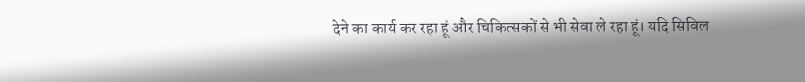देने का कार्य कर रहा हूं और चिकित्सकों से भी सेवा ले रहा हूं। यदि सिविल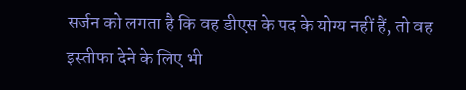सर्जन को लगता है कि वह डीएस के पद के योग्य नहीं हैं, तो वह इस्तीफा देने के लिए भी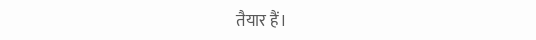तैयार हैं।